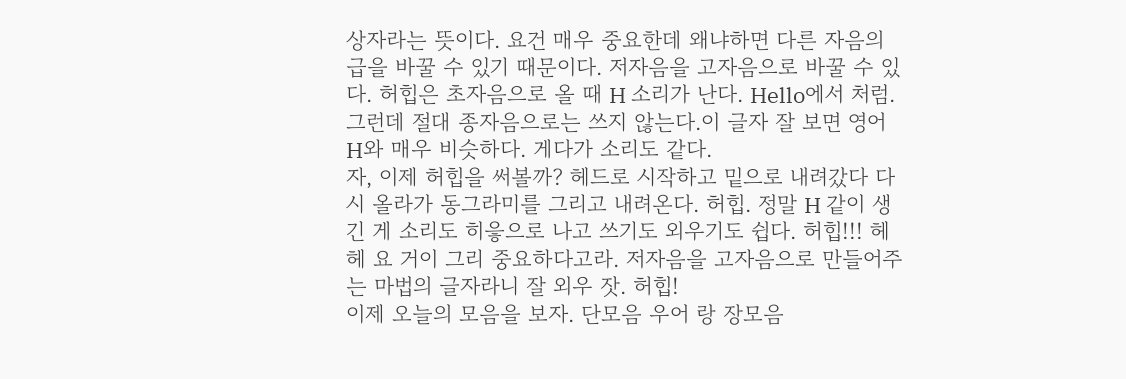상자라는 뜻이다. 요건 매우 중요한데 왜냐하면 다른 자음의 급을 바꿀 수 있기 때문이다. 저자음을 고자음으로 바꿀 수 있다. 허힙은 초자음으로 올 때 H 소리가 난다. Hello에서 처럼. 그런데 절대 종자음으로는 쓰지 않는다.이 글자 잘 보면 영어 H와 매우 비슷하다. 게다가 소리도 같다.
자, 이제 허힙을 써볼까? 헤드로 시작하고 밑으로 내려갔다 다시 올라가 동그라미를 그리고 내려온다. 허힙. 정말 H 같이 생긴 게 소리도 히읗으로 나고 쓰기도 외우기도 쉽다. 허힙!!! 헤헤 요 거이 그리 중요하다고라. 저자음을 고자음으로 만들어주는 마법의 글자라니 잘 외우 잣. 허힙!
이제 오늘의 모음을 보자. 단모음 우어 랑 장모음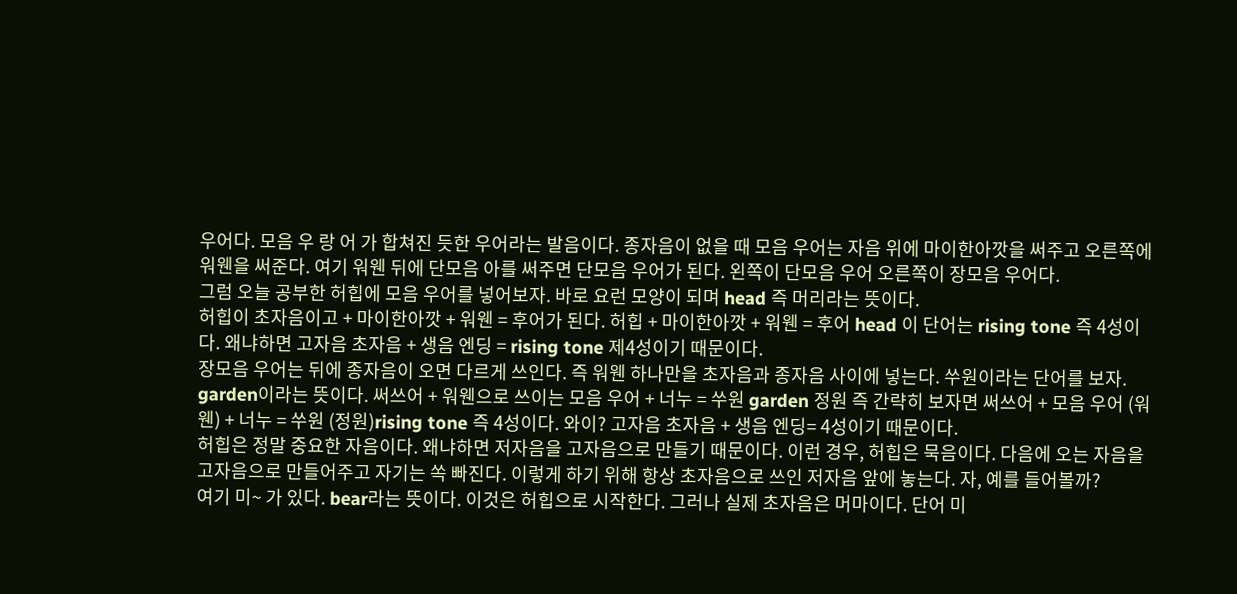우어다. 모음 우 랑 어 가 합쳐진 듯한 우어라는 발음이다. 종자음이 없을 때 모음 우어는 자음 위에 마이한아깟을 써주고 오른쪽에 워웬을 써준다. 여기 워웬 뒤에 단모음 아를 써주면 단모음 우어가 된다. 왼쪽이 단모음 우어 오른쪽이 장모음 우어다.
그럼 오늘 공부한 허힙에 모음 우어를 넣어보자. 바로 요런 모양이 되며 head 즉 머리라는 뜻이다.
허힙이 초자음이고 + 마이한아깟 + 워웬 = 후어가 된다. 허힙 + 마이한아깟 + 워웬 = 후어 head 이 단어는 rising tone 즉 4성이다. 왜냐하면 고자음 초자음 + 생음 엔딩 = rising tone 제4성이기 때문이다.
장모음 우어는 뒤에 종자음이 오면 다르게 쓰인다. 즉 워웬 하나만을 초자음과 종자음 사이에 넣는다. 쑤원이라는 단어를 보자. garden이라는 뜻이다. 써쓰어 + 워웬으로 쓰이는 모음 우어 + 너누 = 쑤원 garden 정원 즉 간략히 보자면 써쓰어 + 모음 우어 (워웬) + 너누 = 쑤원 (정원)rising tone 즉 4성이다. 와이? 고자음 초자음 + 생음 엔딩= 4성이기 때문이다.
허힙은 정말 중요한 자음이다. 왜냐하면 저자음을 고자음으로 만들기 때문이다. 이런 경우, 허힙은 묵음이다. 다음에 오는 자음을 고자음으로 만들어주고 자기는 쏙 빠진다. 이렇게 하기 위해 항상 초자음으로 쓰인 저자음 앞에 놓는다. 자, 예를 들어볼까?
여기 미~ 가 있다. bear라는 뜻이다. 이것은 허힙으로 시작한다. 그러나 실제 초자음은 머마이다. 단어 미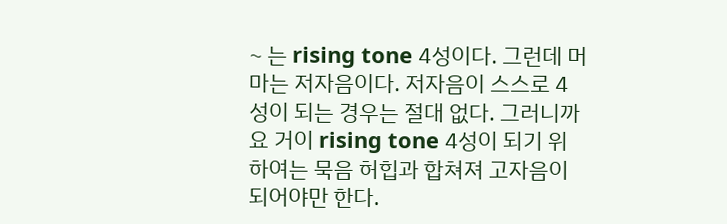~ 는 rising tone 4성이다. 그런데 머마는 저자음이다. 저자음이 스스로 4성이 되는 경우는 절대 없다. 그러니까 요 거이 rising tone 4성이 되기 위하여는 묵음 허힙과 합쳐져 고자음이 되어야만 한다.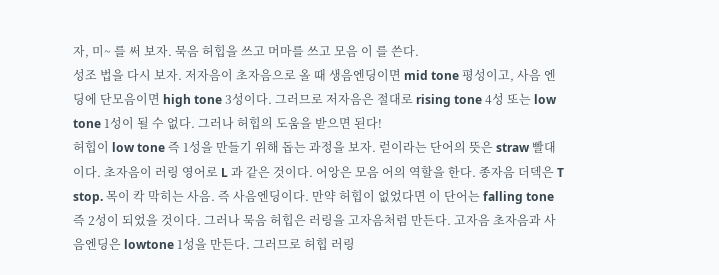자, 미~ 를 써 보자. 묵음 허힙을 쓰고 머마를 쓰고 모음 이 를 쓴다.
성조 법을 다시 보자. 저자음이 초자음으로 올 때 생음엔딩이면 mid tone 평성이고, 사음 엔딩에 단모음이면 high tone 3성이다. 그러므로 저자음은 절대로 rising tone 4성 또는 low tone 1성이 될 수 없다. 그러나 허힙의 도움을 받으면 된다!
허힙이 low tone 즉 1성을 만들기 위해 돕는 과정을 보자. 럳이라는 단어의 뜻은 straw 빨대이다. 초자음이 러링 영어로 L 과 같은 것이다. 어앙은 모음 어의 역할을 한다. 종자음 더덱은 T stop. 목이 칵 막히는 사음. 즉 사음엔딩이다. 만약 허힙이 없었다면 이 단어는 falling tone 즉 2성이 되었을 것이다. 그러나 묵음 허힙은 러링을 고자음처럼 만든다. 고자음 초자음과 사음엔딩은 lowtone 1성을 만든다. 그러므로 허힙 러링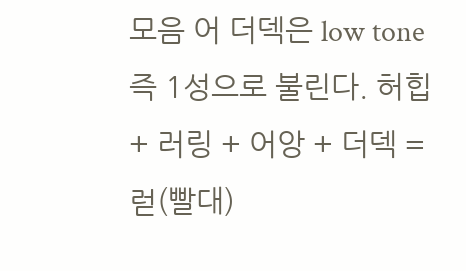모음 어 더덱은 low tone 즉 1성으로 불린다. 허힙 + 러링 + 어앙 + 더덱 = 럳(빨대)